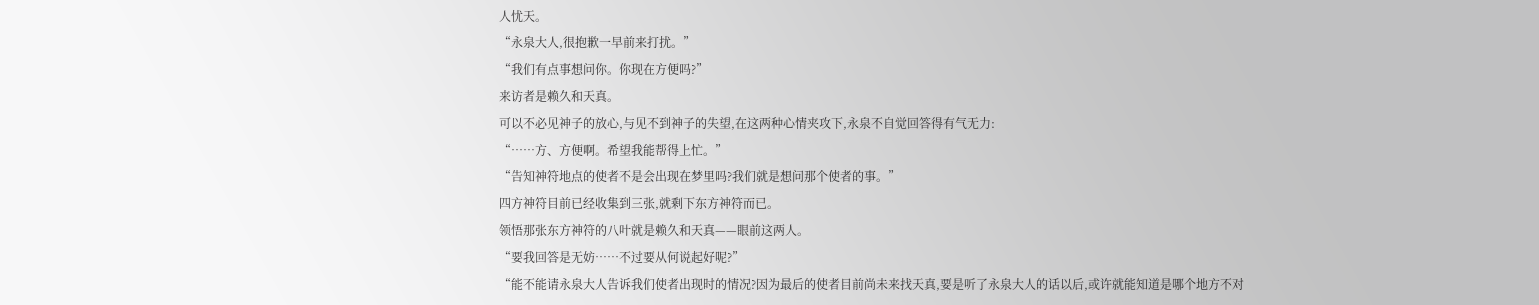人忧天。
“永泉大人,很抱歉一早前来打扰。”
“我们有点事想问你。你现在方便吗?”
来访者是赖久和天真。
可以不必见神子的放心,与见不到神子的失望,在这两种心情夹攻下,永泉不自觉回答得有气无力:
“……方、方便啊。希望我能帮得上忙。”
“告知神符地点的使者不是会出现在梦里吗?我们就是想问那个使者的事。”
四方神符目前已经收集到三张,就剩下东方神符而已。
领悟那张东方神符的八叶就是赖久和天真——眼前这两人。
“要我回答是无妨……不过要从何说起好呢?”
“能不能请永泉大人告诉我们使者出现时的情况?因为最后的使者目前尚未来找天真,要是听了永泉大人的话以后,或许就能知道是哪个地方不对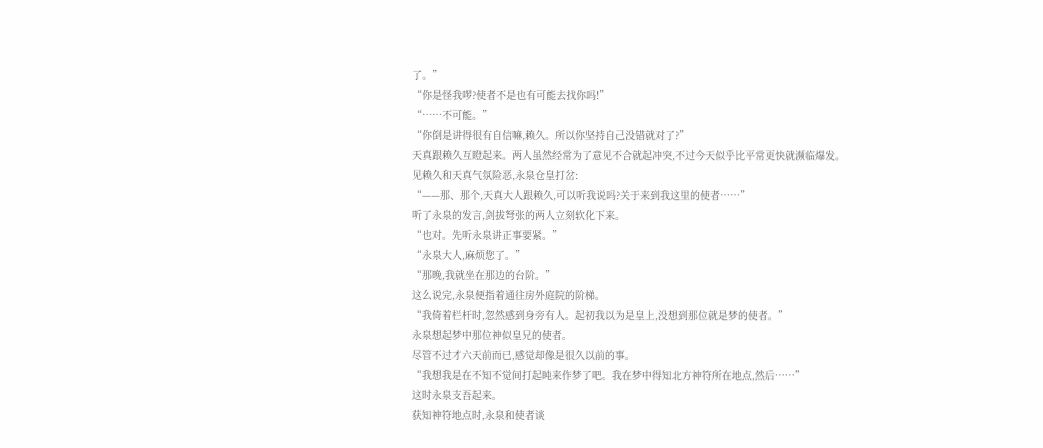了。”
“你是怪我啰?使者不是也有可能去找你吗!”
“……不可能。”
“你倒是讲得很有自信嘛,赖久。所以你坚持自己没错就对了?”
天真跟赖久互瞪起来。两人虽然经常为了意见不合就起冲突,不过今天似乎比平常更快就濒临爆发。
见赖久和天真气氛险恶,永泉仓皇打岔:
“——那、那个,天真大人跟赖久,可以听我说吗?关于来到我这里的使者……”
听了永泉的发言,剑拔弩张的两人立刻软化下来。
“也对。先听永泉讲正事要紧。”
“永泉大人,麻烦您了。”
“那晚,我就坐在那边的台阶。”
这么说完,永泉便指着通往房外庭院的阶梯。
“我倚着栏杆时,忽然感到身旁有人。起初我以为是皇上,没想到那位就是梦的使者。”
永泉想起梦中那位神似皇兄的使者。
尽管不过才六天前而已,感觉却像是很久以前的事。
“我想我是在不知不觉间打起盹来作梦了吧。我在梦中得知北方神符所在地点,然后……”
这时永泉支吾起来。
获知神符地点时,永泉和使者谈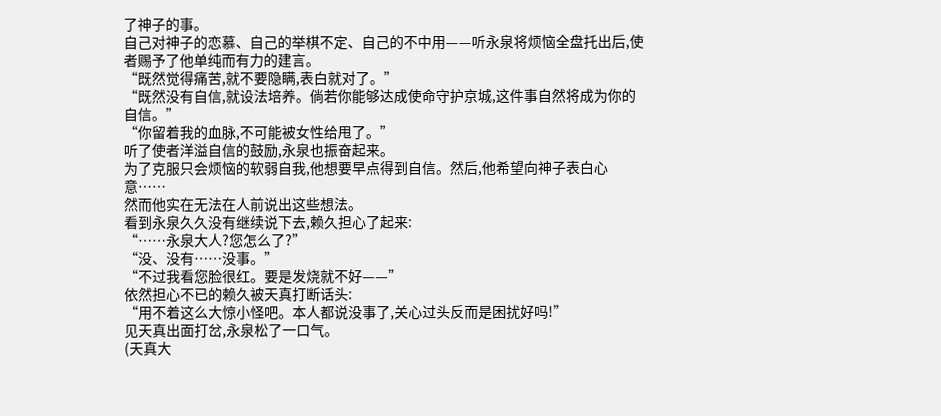了神子的事。
自己对神子的恋慕、自己的举棋不定、自己的不中用——听永泉将烦恼全盘托出后,使者赐予了他单纯而有力的建言。
“既然觉得痛苦,就不要隐瞒,表白就对了。”
“既然没有自信,就设法培养。倘若你能够达成使命守护京城,这件事自然将成为你的自信。”
“你留着我的血脉,不可能被女性给甩了。”
听了使者洋溢自信的鼓励,永泉也振奋起来。
为了克服只会烦恼的软弱自我,他想要早点得到自信。然后,他希望向神子表白心意……
然而他实在无法在人前说出这些想法。
看到永泉久久没有继续说下去,赖久担心了起来:
“……永泉大人?您怎么了?”
“没、没有……没事。”
“不过我看您脸很红。要是发烧就不好——”
依然担心不已的赖久被天真打断话头:
“用不着这么大惊小怪吧。本人都说没事了,关心过头反而是困扰好吗!”
见天真出面打岔,永泉松了一口气。
(天真大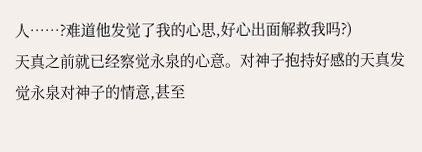人……?难道他发觉了我的心思,好心出面解救我吗?)
天真之前就已经察觉永泉的心意。对神子抱持好感的天真发觉永泉对神子的情意,甚至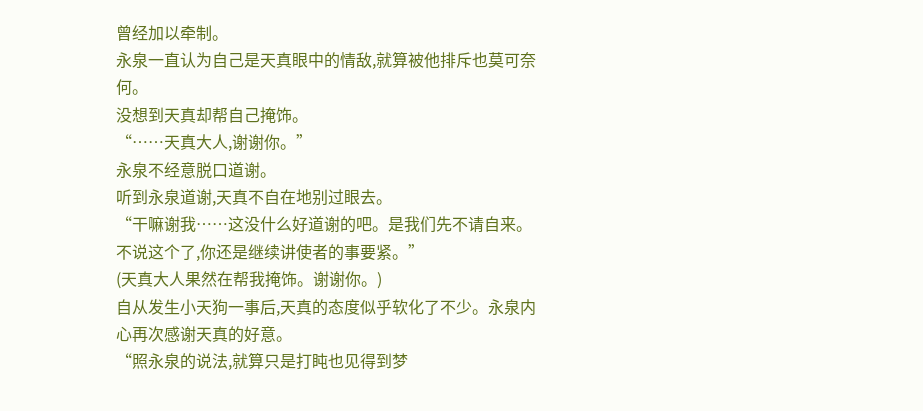曾经加以牵制。
永泉一直认为自己是天真眼中的情敌,就算被他排斥也莫可奈何。
没想到天真却帮自己掩饰。
“……天真大人,谢谢你。”
永泉不经意脱口道谢。
听到永泉道谢,天真不自在地别过眼去。
“干嘛谢我……这没什么好道谢的吧。是我们先不请自来。不说这个了,你还是继续讲使者的事要紧。”
(天真大人果然在帮我掩饰。谢谢你。)
自从发生小天狗一事后,天真的态度似乎软化了不少。永泉内心再次感谢天真的好意。
“照永泉的说法,就算只是打盹也见得到梦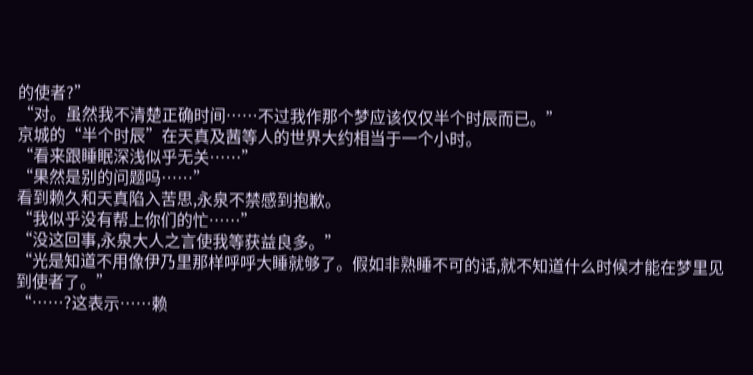的使者?”
“对。虽然我不清楚正确时间……不过我作那个梦应该仅仅半个时辰而已。”
京城的“半个时辰”在天真及茜等人的世界大约相当于一个小时。
“看来跟睡眠深浅似乎无关……”
“果然是别的问题吗……”
看到赖久和天真陷入苦思,永泉不禁感到抱歉。
“我似乎没有帮上你们的忙……”
“没这回事,永泉大人之言使我等获益良多。”
“光是知道不用像伊乃里那样呼呼大睡就够了。假如非熟睡不可的话,就不知道什么时候才能在梦里见到使者了。”
“……?这表示……赖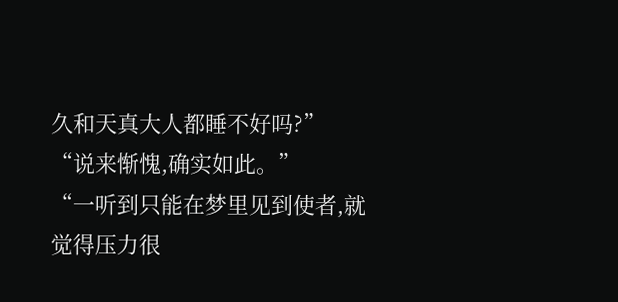久和天真大人都睡不好吗?”
“说来惭愧,确实如此。”
“一听到只能在梦里见到使者,就觉得压力很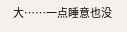大……一点睡意也没